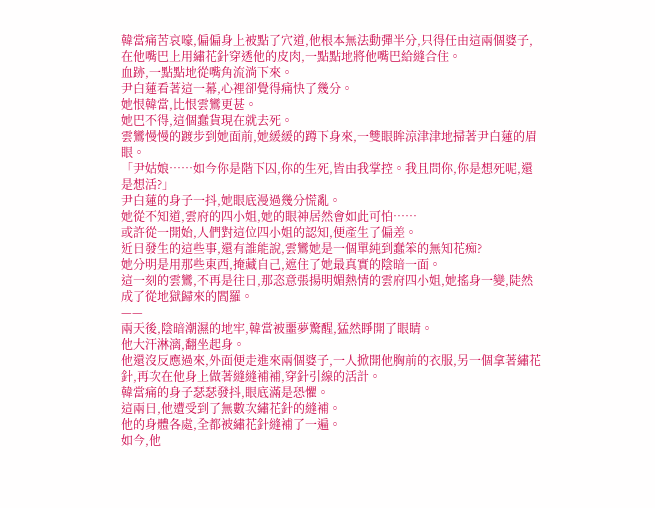韓當痛苦哀嚎,偏偏身上被點了穴道,他根本無法動彈半分,只得任由這兩個婆子,在他嘴巴上用繡花針穿透他的皮肉,一點點地將他嘴巴給縫合住。
血跡,一點點地從嘴角流淌下來。
尹白蓮看著這一幕,心裡卻覺得痛快了幾分。
她恨韓當,比恨雲鸞更甚。
她巴不得,這個蠢貨現在就去死。
雲鸞慢慢的踱步到她面前,她緩緩的蹲下身來,一雙眼眸涼津津地掃著尹白蓮的眉眼。
「尹姑娘……如今你是階下囚,你的生死,皆由我掌控。我且問你,你是想死呢,還是想活?」
尹白蓮的身子一抖,她眼底漫過幾分慌亂。
她從不知道,雲府的四小姐,她的眼神居然會如此可怕……
或許從一開始,人們對這位四小姐的認知,便產生了偏差。
近日發生的這些事,還有誰能說,雲鸞她是一個單純到蠢笨的無知花痴?
她分明是用那些東西,掩藏自己,遮住了她最真實的陰暗一面。
這一刻的雲鸞,不再是往日,那恣意張揚明媚熱情的雲府四小姐,她搖身一變,陡然成了從地獄歸來的閻羅。
——
兩天後,陰暗潮濕的地牢,韓當被噩夢驚醒,猛然睜開了眼睛。
他大汗淋漓,翻坐起身。
他還沒反應過來,外面便走進來兩個婆子,一人掀開他胸前的衣服,另一個拿著繡花針,再次在他身上做著縫縫補補,穿針引線的活計。
韓當痛的身子瑟瑟發抖,眼底滿是恐懼。
這兩日,他遭受到了無數次繡花針的縫補。
他的身體各處,全都被繡花針縫補了一遍。
如今,他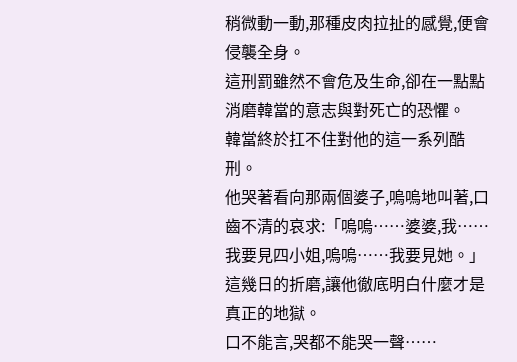稍微動一動,那種皮肉拉扯的感覺,便會侵襲全身。
這刑罰雖然不會危及生命,卻在一點點消磨韓當的意志與對死亡的恐懼。
韓當終於扛不住對他的這一系列酷刑。
他哭著看向那兩個婆子,嗚嗚地叫著,口齒不清的哀求:「嗚嗚……婆婆,我……我要見四小姐,嗚嗚……我要見她。」
這幾日的折磨,讓他徹底明白什麼才是真正的地獄。
口不能言,哭都不能哭一聲……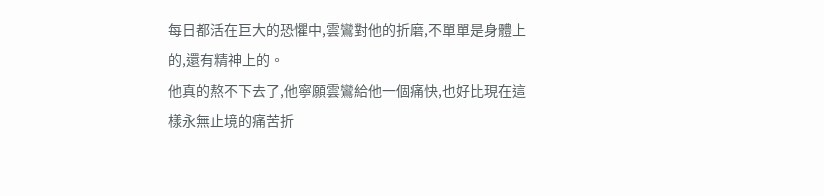每日都活在巨大的恐懼中,雲鸞對他的折磨,不單單是身體上的,還有精神上的。
他真的熬不下去了,他寧願雲鸞給他一個痛快,也好比現在這樣永無止境的痛苦折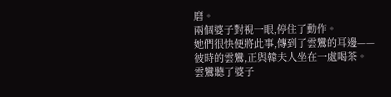磨。
兩個婆子對視一眼,停住了動作。
她們很快便將此事,傳到了雲鸞的耳邊——
彼時的雲鸞,正與韓夫人坐在一處喝茶。
雲鸞聽了婆子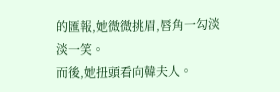的匯報,她微微挑眉,唇角一勾淡淡一笑。
而後,她扭頭看向韓夫人。